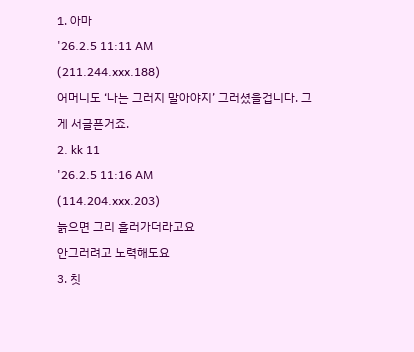1. 아마
'26.2.5 11:11 AM
(211.244.xxx.188)
어머니도 ‘나는 그러지 말아야지’ 그러셨을겁니다. 그게 서글픈거죠.
2. kk 11
'26.2.5 11:16 AM
(114.204.xxx.203)
늙으면 그리 흘러가더라고요
안그러려고 노력해도요
3. 칫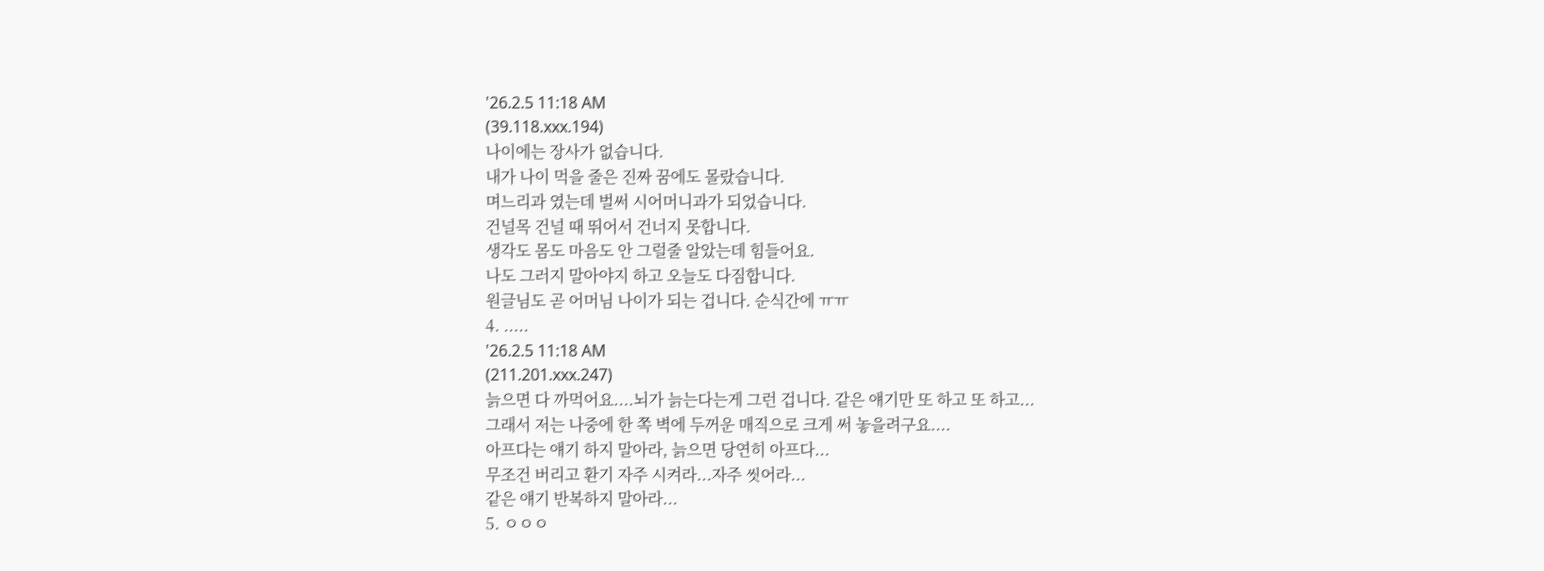'26.2.5 11:18 AM
(39.118.xxx.194)
나이에는 장사가 없습니다.
내가 나이 먹을 줄은 진짜 꿈에도 몰랐습니다.
며느리과 였는데 벌써 시어머니과가 되었습니다.
건널목 건널 때 뛰어서 건너지 못합니다.
생각도 몸도 마음도 안 그럴줄 알았는데 힘들어요.
나도 그러지 말아야지 하고 오늘도 다짐합니다.
원글님도 곧 어머님 나이가 되는 겁니다. 순식간에 ㅠㅠ
4. .....
'26.2.5 11:18 AM
(211.201.xxx.247)
늙으면 다 까먹어요....뇌가 늙는다는게 그런 겁니다. 같은 얘기만 또 하고 또 하고...
그래서 저는 나중에 한 쪽 벽에 두꺼운 매직으로 크게 써 놓을려구요....
아프다는 얘기 하지 말아라, 늙으면 당연히 아프다...
무조건 버리고 환기 자주 시켜라...자주 씻어라...
같은 얘기 반복하지 말아라...
5. ㅇㅇㅇ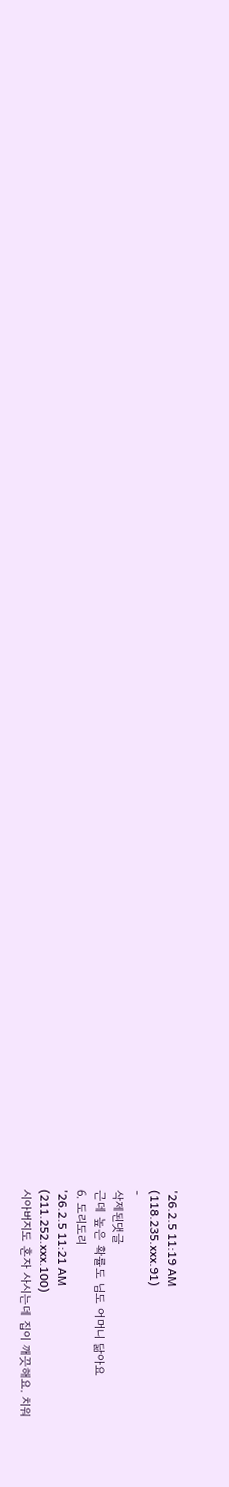'26.2.5 11:19 AM
(118.235.xxx.91)
-
삭제된댓글
근데 높은 확률도 님도 어머니 닮아요
6. 도리도리
'26.2.5 11:21 AM
(211.252.xxx.100)
시아버지도 혼자 사시는데 집이 깨끗해요. 치워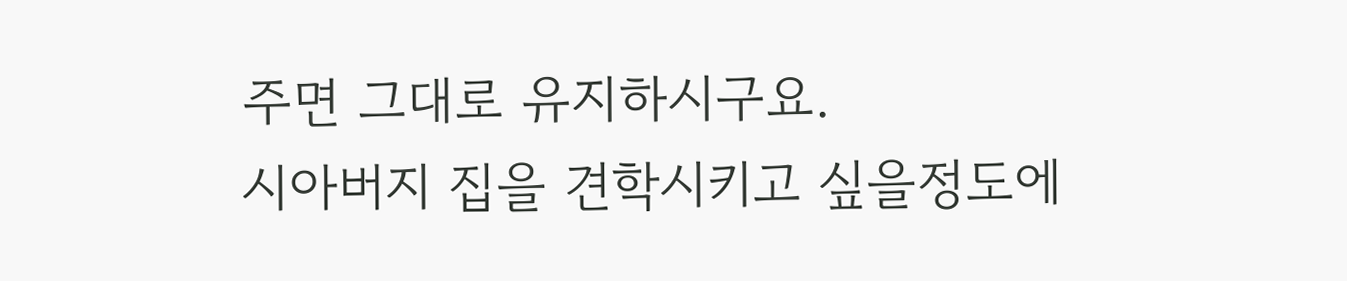주면 그대로 유지하시구요.
시아버지 집을 견학시키고 싶을정도에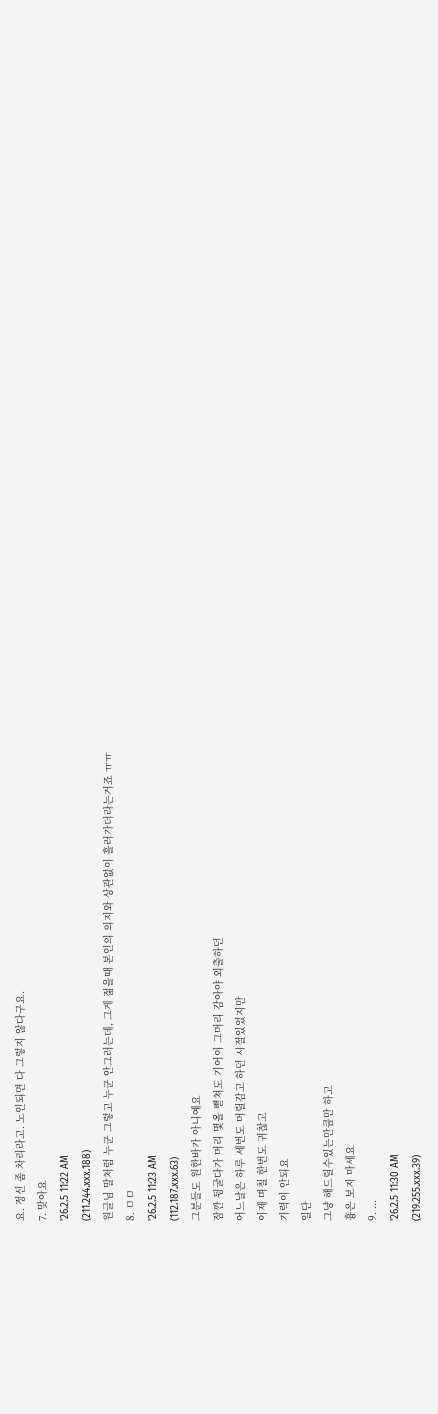요. 정신 좀 차리라고. 노인되면 다 그렇지 않다구요.
7. 맞아요
'26.2.5 11:22 AM
(211.244.xxx.188)
원글님 말처럼 누군 그렇고 누군 안그러는데, 그게 젊을때 본인의 의지와 상관없이 흘러가더라는거죠 ㅠㅠ
8. ㅁㅁ
'26.2.5 11:23 AM
(112.187.xxx.63)
그분들도 원한바가 아니예요
잠깐 뒹굴다가 머리 몇올 뻗쳐도 기어이 그머리 감아야 외출하던
어느날은 하루 세번도 머릴감고 하던 시절있었지만
이제 며칠 한번도 귀찮고
기력이 안되요
일단
그냥 해드릴수있는만큼만 하고
흉은 보지 마세요
9. ...
'26.2.5 11:30 AM
(219.255.xxx.39)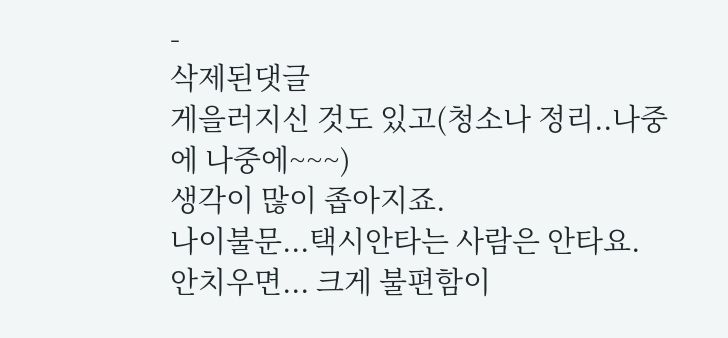-
삭제된댓글
게을러지신 것도 있고(청소나 정리..나중에 나중에~~~)
생각이 많이 좁아지죠.
나이불문...택시안타는 사람은 안타요.
안치우면... 크게 불편함이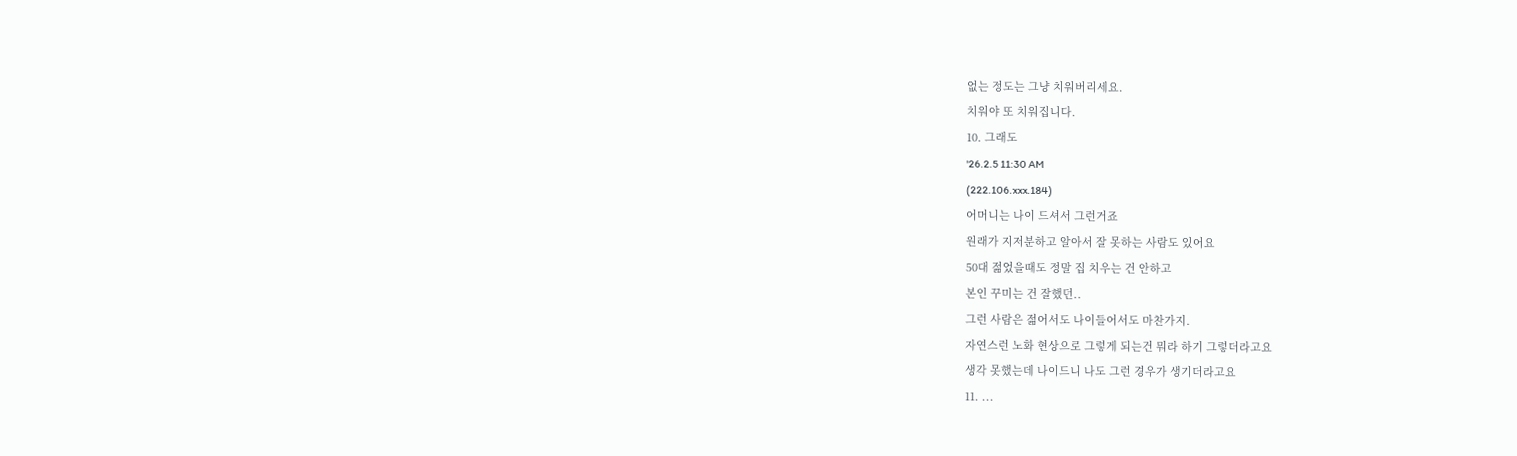없는 정도는 그냥 치워버리세요.
치워야 또 치워집니다.
10. 그래도
'26.2.5 11:30 AM
(222.106.xxx.184)
어머니는 나이 드셔서 그런거죠
원래가 지저분하고 알아서 잘 못하는 사람도 있어요
50대 젊었을때도 정말 집 치우는 건 안하고
본인 꾸미는 건 잘했던..
그런 사람은 젊어서도 나이들어서도 마찬가지.
자연스런 노화 현상으로 그렇게 되는건 뭐라 하기 그렇더라고요
생각 못했는데 나이드니 나도 그런 경우가 생기더라고요
11. ...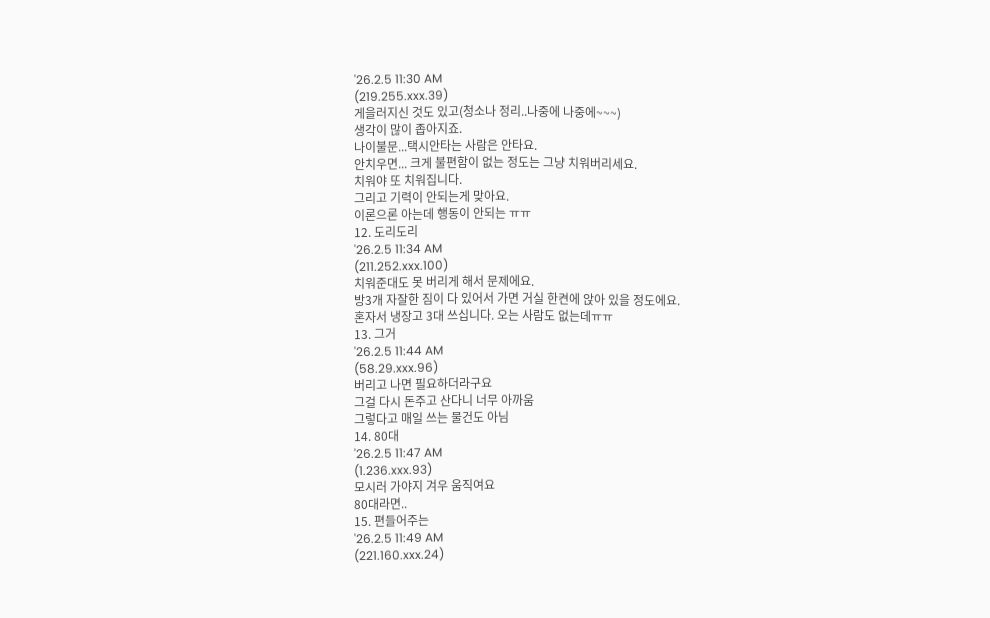'26.2.5 11:30 AM
(219.255.xxx.39)
게을러지신 것도 있고(청소나 정리..나중에 나중에~~~)
생각이 많이 좁아지죠.
나이불문...택시안타는 사람은 안타요.
안치우면... 크게 불편함이 없는 정도는 그냥 치워버리세요.
치워야 또 치워집니다.
그리고 기력이 안되는게 맞아요.
이론으론 아는데 행동이 안되는 ㅠㅠ
12. 도리도리
'26.2.5 11:34 AM
(211.252.xxx.100)
치워준대도 못 버리게 해서 문제에요.
방3개 자잘한 짐이 다 있어서 가면 거실 한켠에 앉아 있을 정도에요.
혼자서 냉장고 3대 쓰십니다. 오는 사람도 없는데ㅠㅠ
13. 그거
'26.2.5 11:44 AM
(58.29.xxx.96)
버리고 나면 필요하더라구요
그걸 다시 돈주고 산다니 너무 아까움
그렇다고 매일 쓰는 물건도 아님
14. 80대
'26.2.5 11:47 AM
(1.236.xxx.93)
모시러 가야지 겨우 움직여요
80대라면..
15. 편들어주는
'26.2.5 11:49 AM
(221.160.xxx.24)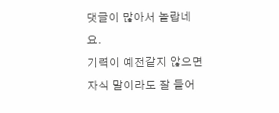댓글이 많아서 놀랍네요.
기력이 예전같지 않으면 자식 말이라도 잘 들어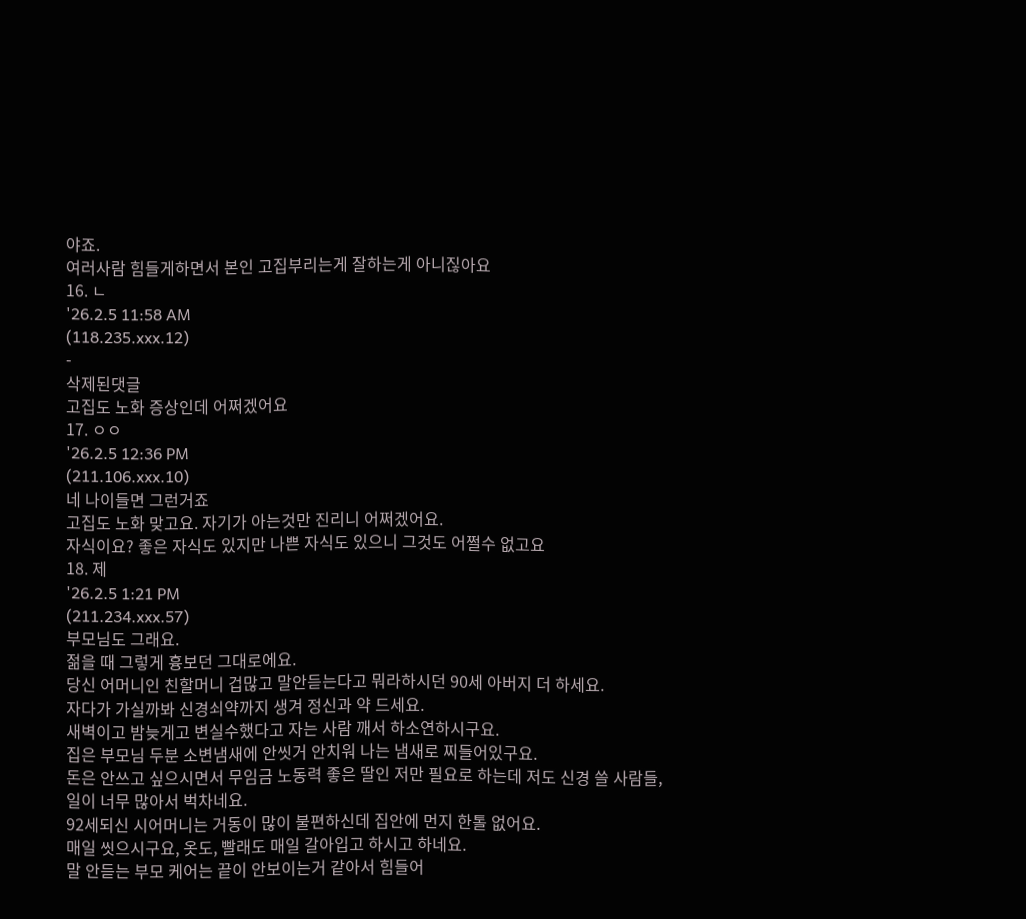야죠.
여러사람 힘들게하면서 본인 고집부리는게 잘하는게 아니짆아요
16. ㄴ
'26.2.5 11:58 AM
(118.235.xxx.12)
-
삭제된댓글
고집도 노화 증상인데 어쩌겠어요
17. ㅇㅇ
'26.2.5 12:36 PM
(211.106.xxx.10)
네 나이들면 그런거죠
고집도 노화 맞고요. 자기가 아는것만 진리니 어쩌겠어요.
자식이요? 좋은 자식도 있지만 나쁜 자식도 있으니 그것도 어쩔수 없고요
18. 제
'26.2.5 1:21 PM
(211.234.xxx.57)
부모님도 그래요.
젊을 때 그렇게 흉보던 그대로에요.
당신 어머니인 친할머니 겁많고 말안듣는다고 뭐라하시던 90세 아버지 더 하세요.
자다가 가실까봐 신경쇠약까지 생겨 정신과 약 드세요.
새벽이고 밤늦게고 변실수했다고 자는 사람 깨서 하소연하시구요.
집은 부모님 두분 소변냄새에 안씻거 안치워 나는 냄새로 찌들어있구요.
돈은 안쓰고 싶으시면서 무임금 노동력 좋은 딸인 저만 필요로 하는데 저도 신경 쓸 사람들, 일이 너무 많아서 벅차네요.
92세되신 시어머니는 거동이 많이 불편하신데 집안에 먼지 한톨 없어요.
매일 씻으시구요, 옷도, 빨래도 매일 갈아입고 하시고 하네요.
말 안듣는 부모 케어는 끝이 안보이는거 같아서 힘들어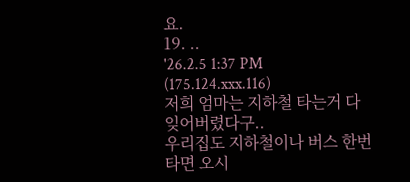요.
19. ..
'26.2.5 1:37 PM
(175.124.xxx.116)
저희 엄마는 지하철 타는거 다 잊어버렸다구..
우리집도 지하철이나 버스 한번 타면 오시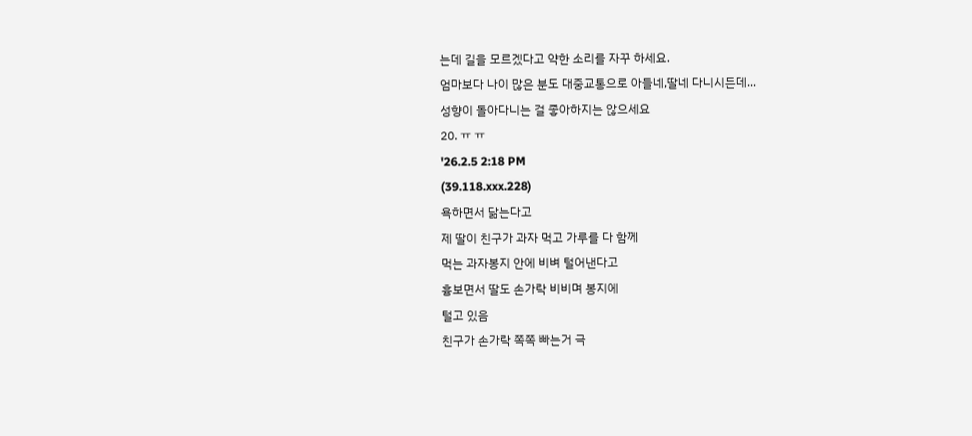는데 길을 모르겠다고 약한 소리를 자꾸 하세요.
엄마보다 나이 많은 분도 대중교통으로 아들네,딸네 다니시든데...
성향이 돌아다니는 걸 좋아하지는 않으세요
20. ㅠ ㅠ
'26.2.5 2:18 PM
(39.118.xxx.228)
욕하면서 닮는다고
제 딸이 친구가 과자 먹고 가루를 다 함께
먹는 과자봉지 안에 비벼 털어낸다고
흉보면서 딸도 손가락 비비며 봉지에
털고 있음
친구가 손가락 쪽쪽 빠는거 극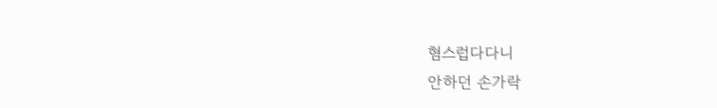혐스럽다다니
안하던 손가락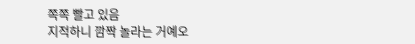쪽쪽 빨고 있음
지적하니 깜짝 놀라는 거예오